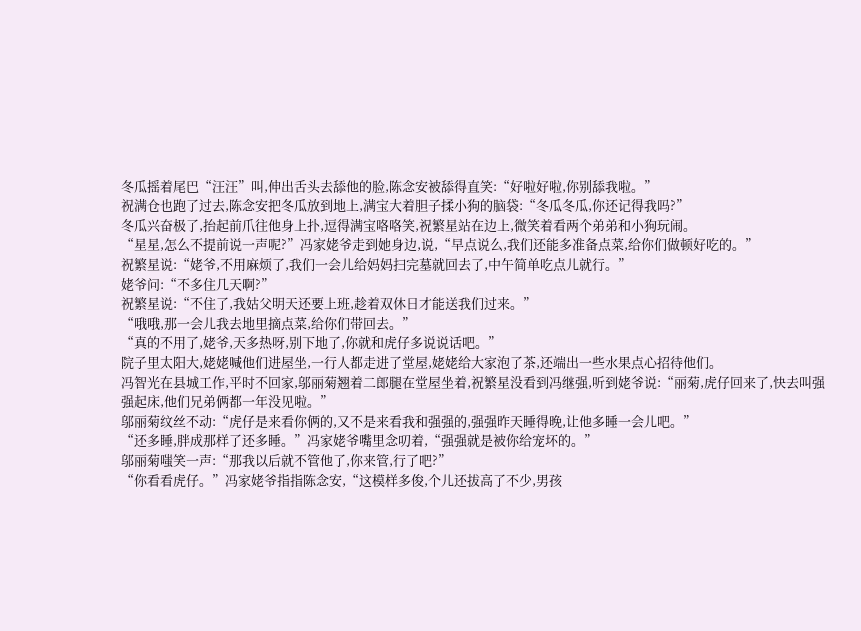冬瓜摇着尾巴“汪汪”叫,伸出舌头去舔他的脸,陈念安被舔得直笑:“好啦好啦,你别舔我啦。”
祝满仓也跑了过去,陈念安把冬瓜放到地上,满宝大着胆子揉小狗的脑袋:“冬瓜冬瓜,你还记得我吗?”
冬瓜兴奋极了,抬起前爪往他身上扑,逗得满宝咯咯笑,祝繁星站在边上,微笑着看两个弟弟和小狗玩闹。
“星星,怎么不提前说一声呢?”冯家姥爷走到她身边,说,“早点说么,我们还能多准备点菜,给你们做顿好吃的。”
祝繁星说:“姥爷,不用麻烦了,我们一会儿给妈妈扫完墓就回去了,中午简单吃点儿就行。”
姥爷问:“不多住几天啊?”
祝繁星说:“不住了,我姑父明天还要上班,趁着双休日才能送我们过来。”
“哦哦,那一会儿我去地里摘点菜,给你们带回去。”
“真的不用了,姥爷,天多热呀,别下地了,你就和虎仔多说说话吧。”
院子里太阳大,姥姥喊他们进屋坐,一行人都走进了堂屋,姥姥给大家泡了茶,还端出一些水果点心招待他们。
冯智光在县城工作,平时不回家,邬丽菊翘着二郎腿在堂屋坐着,祝繁星没看到冯继强,听到姥爷说:“丽菊,虎仔回来了,快去叫强强起床,他们兄弟俩都一年没见啦。”
邬丽菊纹丝不动:“虎仔是来看你俩的,又不是来看我和强强的,强强昨天睡得晚,让他多睡一会儿吧。”
“还多睡,胖成那样了还多睡。”冯家姥爷嘴里念叨着,“强强就是被你给宠坏的。”
邬丽菊嗤笑一声:“那我以后就不管他了,你来管,行了吧?”
“你看看虎仔。”冯家姥爷指指陈念安,“这模样多俊,个儿还拔高了不少,男孩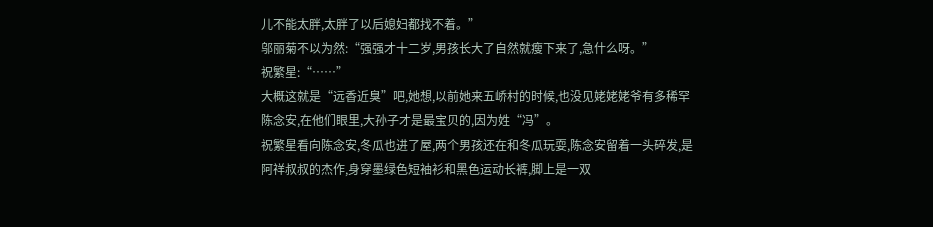儿不能太胖,太胖了以后媳妇都找不着。”
邬丽菊不以为然:“强强才十二岁,男孩长大了自然就瘦下来了,急什么呀。”
祝繁星:“……”
大概这就是“远香近臭”吧,她想,以前她来五峤村的时候,也没见姥姥姥爷有多稀罕陈念安,在他们眼里,大孙子才是最宝贝的,因为姓“冯”。
祝繁星看向陈念安,冬瓜也进了屋,两个男孩还在和冬瓜玩耍,陈念安留着一头碎发,是阿祥叔叔的杰作,身穿墨绿色短袖衫和黑色运动长裤,脚上是一双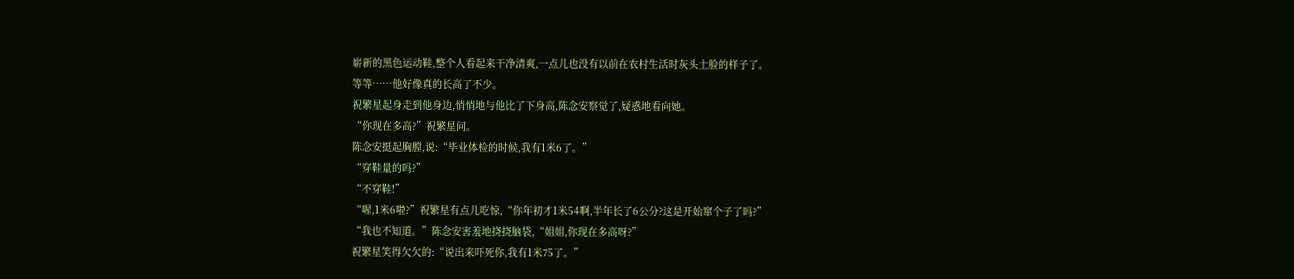崭新的黑色运动鞋,整个人看起来干净清爽,一点儿也没有以前在农村生活时灰头土脸的样子了。
等等……他好像真的长高了不少。
祝繁星起身走到他身边,悄悄地与他比了下身高,陈念安察觉了,疑惑地看向她。
“你现在多高?”祝繁星问。
陈念安挺起胸膛,说:“毕业体检的时候,我有1米6了。”
“穿鞋量的吗?”
“不穿鞋!”
“喔,1米6啦?”祝繁星有点儿吃惊,“你年初才1米54啊,半年长了6公分?这是开始窜个子了吗?”
“我也不知道。”陈念安害羞地挠挠脑袋,“姐姐,你现在多高呀?”
祝繁星笑得欠欠的:“说出来吓死你,我有1米75了。”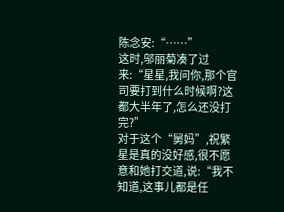陈念安:“……”
这时,邬丽菊凑了过来:“星星,我问你,那个官司要打到什么时候啊?这都大半年了,怎么还没打完?”
对于这个“舅妈”,祝繁星是真的没好感,很不愿意和她打交道,说:“我不知道,这事儿都是任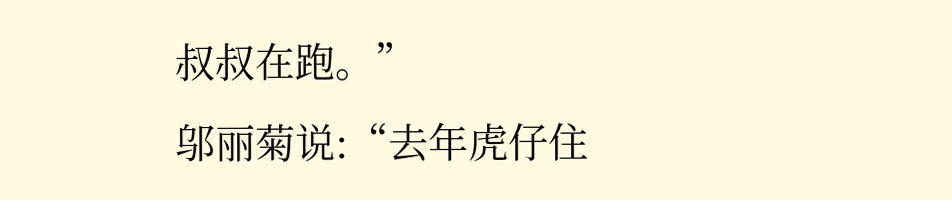叔叔在跑。”
邬丽菊说:“去年虎仔住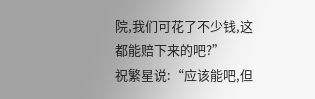院,我们可花了不少钱,这都能赔下来的吧?”
祝繁星说:“应该能吧,但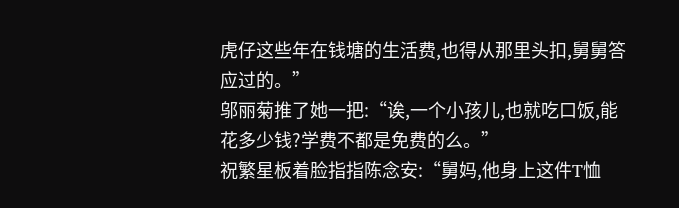虎仔这些年在钱塘的生活费,也得从那里头扣,舅舅答应过的。”
邬丽菊推了她一把:“诶,一个小孩儿,也就吃口饭,能花多少钱?学费不都是免费的么。”
祝繁星板着脸指指陈念安:“舅妈,他身上这件T恤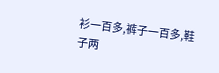衫一百多,裤子一百多,鞋子两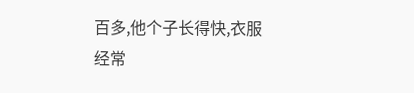百多,他个子长得快,衣服经常